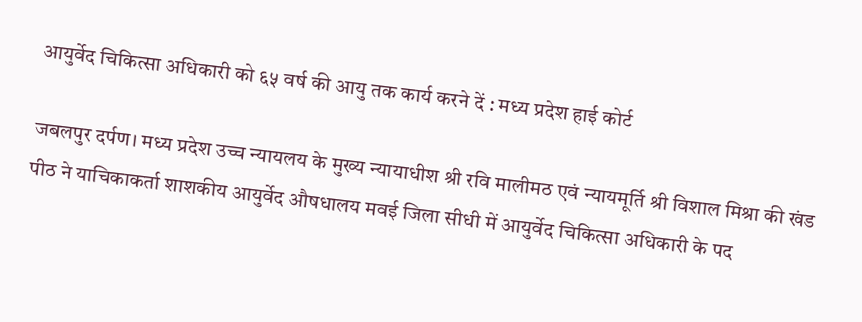आयुर्वेद चिकित्सा अधिकारी को ६५ वर्ष की आयु तक कार्य करने दें : मध्य प्रदेश हाई कोर्ट

जबलपुर दर्पण। मध्य प्रदेश उच्च न्यायलय के मुख्य न्यायाधीश श्री रवि मालीमठ एवं न्यायमूर्ति श्री विशाल मिश्रा की खंड पीठ ने याचिकाकर्ता शाशकीय आयुर्वेद औषधालय मवई जिला सीधी में आयुर्वेद चिकित्सा अधिकारी के पद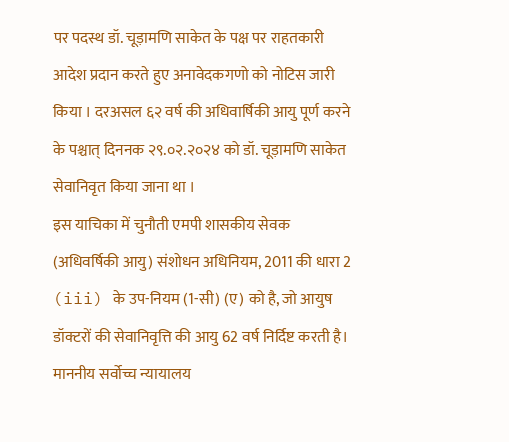पर पदस्थ डॉ. चूड़ामणि साकेत के पक्ष पर राहतकारी आदेश प्रदान करते हुए अनावेदकगणो को नोटिस जारी किया । दरअसल ६२ वर्ष की अधिवार्षिकी आयु पूर्ण करने के पश्चात् दिननक २९.०२.२०२४ को डॉ. चूड़ामणि साकेत सेवानिवृत किया जाना था ।
इस याचिका में चुनौती एमपी शासकीय सेवक (अधिवर्षिकी आयु) संशोधन अधिनियम, 2011 की धारा 2 (iii) के उप-नियम (1-सी) (ए) को है, जो आयुष डॉक्टरों की सेवानिवृत्ति की आयु 62 वर्ष निर्दिष्ट करती है। माननीय सर्वोच्च न्यायालय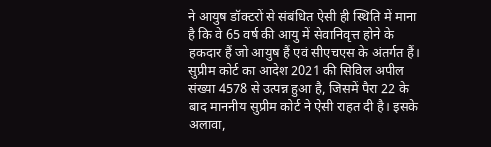ने आयुष डॉक्टरों से संबंधित ऐसी ही स्थिति में माना है कि वे 65 वर्ष की आयु में सेवानिवृत्त होने के हकदार हैं जो आयुष हैं एवं सीएचएस के अंतर्गत हैं। सुप्रीम कोर्ट का आदेश 2021 की सिविल अपील संख्या 4578 से उत्पन्न हुआ है, जिसमें पैरा 22 के बाद माननीय सुप्रीम कोर्ट ने ऐसी राहत दी है। इसके अलावा,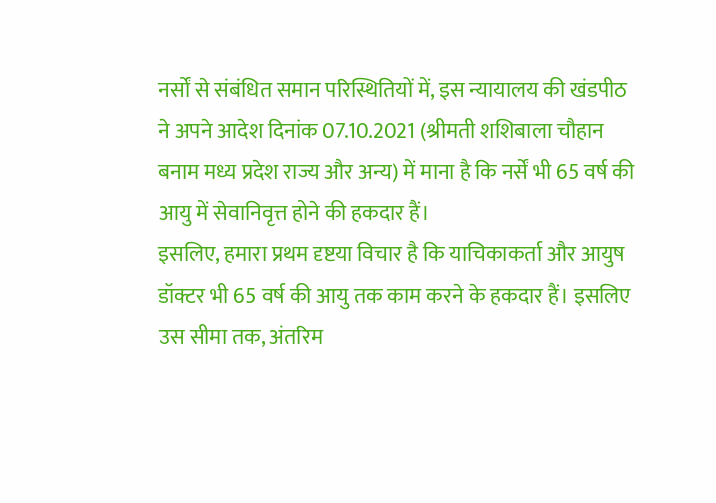नर्सों से संबंधित समान परिस्थितियों में, इस न्यायालय की खंडपीठ ने अपने आदेश दिनांक 07.10.2021 (श्रीमती शशिबाला चौहान बनाम मध्य प्रदेश राज्य और अन्य) में माना है कि नर्सें भी 65 वर्ष की आयु में सेवानिवृत्त होने की हकदार हैं।
इसलिए, हमारा प्रथम दृष्टया विचार है कि याचिकाकर्ता और आयुष डॉक्टर भी 65 वर्ष की आयु तक काम करने के हकदार हैं। इसलिए उस सीमा तक, अंतरिम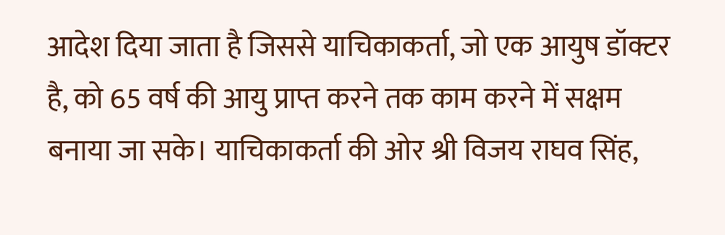आदेश दिया जाता है जिससे याचिकाकर्ता, जो एक आयुष डॉक्टर है, को 65 वर्ष की आयु प्राप्त करने तक काम करने में सक्षम बनाया जा सके। याचिकाकर्ता की ओर श्री विजय राघव सिंह,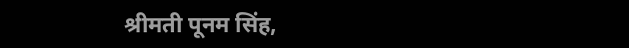श्रीमती पूनम सिंह,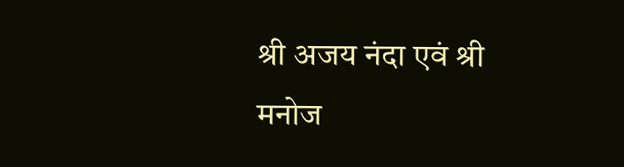श्री अजय नंदा एवं श्री मनोज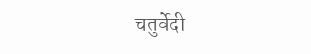चतुर्वेदी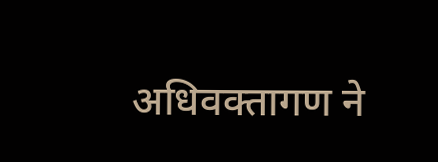अधिवक्तागण ने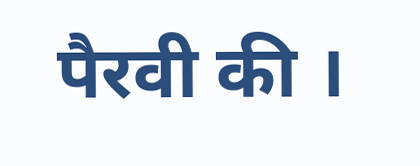पैरवी की ।